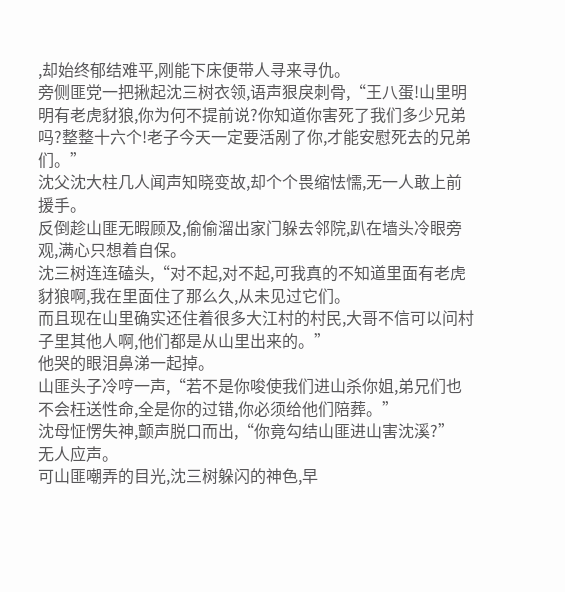,却始终郁结难平,刚能下床便带人寻来寻仇。
旁侧匪党一把揪起沈三树衣领,语声狠戾刺骨,“王八蛋!山里明明有老虎豺狼,你为何不提前说?你知道你害死了我们多少兄弟吗?整整十六个!老子今天一定要活剐了你,才能安慰死去的兄弟们。”
沈父沈大柱几人闻声知晓变故,却个个畏缩怯懦,无一人敢上前援手。
反倒趁山匪无暇顾及,偷偷溜出家门躲去邻院,趴在墙头冷眼旁观,满心只想着自保。
沈三树连连磕头,“对不起,对不起,可我真的不知道里面有老虎豺狼啊,我在里面住了那么久,从未见过它们。
而且现在山里确实还住着很多大江村的村民,大哥不信可以问村子里其他人啊,他们都是从山里出来的。”
他哭的眼泪鼻涕一起掉。
山匪头子冷哼一声,“若不是你唆使我们进山杀你姐,弟兄们也不会枉送性命,全是你的过错,你必须给他们陪葬。”
沈母怔愣失神,颤声脱口而出,“你竟勾结山匪进山害沈溪?”
无人应声。
可山匪嘲弄的目光,沈三树躲闪的神色,早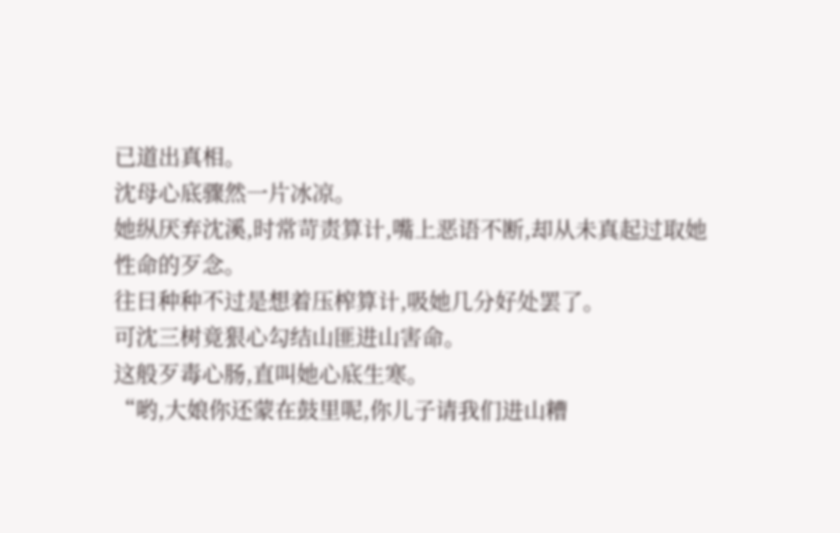已道出真相。
沈母心底骤然一片冰凉。
她纵厌弃沈溪,时常苛责算计,嘴上恶语不断,却从未真起过取她性命的歹念。
往日种种不过是想着压榨算计,吸她几分好处罢了。
可沈三树竟狠心勾结山匪进山害命。
这般歹毒心肠,直叫她心底生寒。
“哟,大娘你还蒙在鼓里呢,你儿子请我们进山糟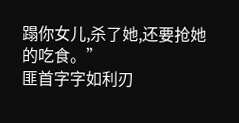蹋你女儿,杀了她,还要抢她的吃食。”
匪首字字如利刃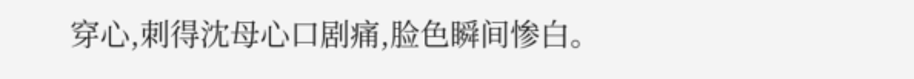穿心,刺得沈母心口剧痛,脸色瞬间惨白。